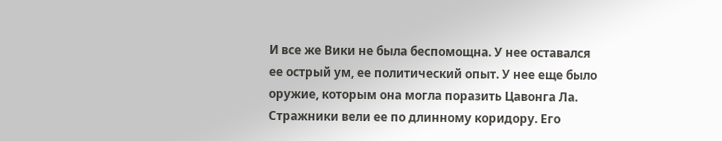И все же Вики не была беспомощна. У нее оставался ее острый ум, ее политический опыт. У нее еще было оружие, которым она могла поразить Цавонга Ла.
Стражники вели ее по длинному коридору. Его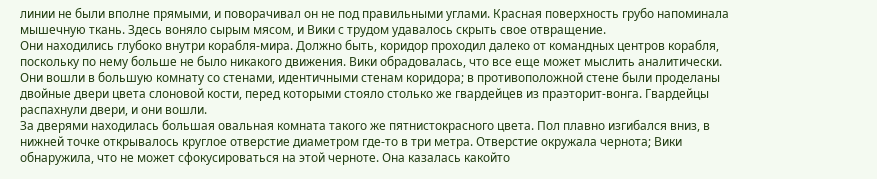линии не были вполне прямыми, и поворачивал он не под правильными углами. Красная поверхность грубо напоминала мышечную ткань. Здесь воняло сырым мясом, и Вики с трудом удавалось скрыть свое отвращение.
Они находились глубоко внутри корабля-мира. Должно быть, коридор проходил далеко от командных центров корабля, поскольку по нему больше не было никакого движения. Вики обрадовалась, что все еще может мыслить аналитически.
Они вошли в большую комнату со стенами, идентичными стенам коридора; в противоположной стене были проделаны двойные двери цвета слоновой кости, перед которыми стояло столько же гвардейцев из праэторит-вонга. Гвардейцы распахнули двери, и они вошли.
За дверями находилась большая овальная комната такого же пятнистокрасного цвета. Пол плавно изгибался вниз, в нижней точке открывалось круглое отверстие диаметром где-то в три метра. Отверстие окружала чернота; Вики обнаружила, что не может сфокусироваться на этой черноте. Она казалась какойто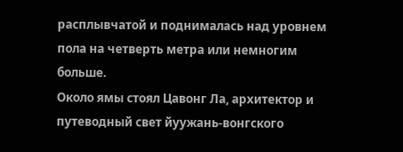расплывчатой и поднималась над уровнем пола на четверть метра или немногим больше.
Около ямы стоял Цавонг Ла, архитектор и путеводный свет йуужань-вонгского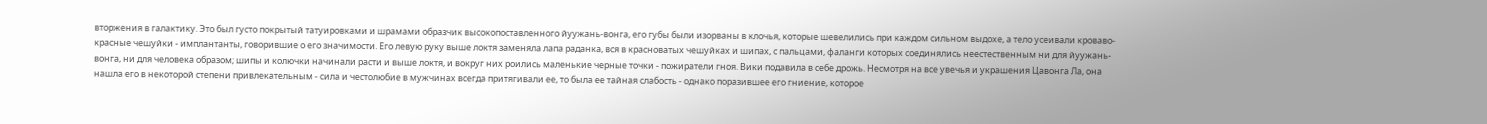вторжения в галактику. Это был густо покрытый татуировками и шрамами образчик высокопоставленного йуужань-вонга, его губы были изорваны в клочья, которые шевелились при каждом сильном выдохе, а тело усеивали кроваво-красные чешуйки - имплантанты, говорившие о его значимости. Его левую руку выше локтя заменяла лапа раданка, вся в красноватых чешуйках и шипах, с пальцами, фаланги которых соединялись неестественным ни для йуужань-вонга, ни для человека образом; шипы и колючки начинали расти и выше локтя, и вокруг них роились маленькие черные точки - пожиратели гноя. Вики подавила в себе дрожь. Несмотря на все увечья и украшения Цавонга Ла, она нашла его в некоторой степени привлекательным - сила и честолюбие в мужчинах всегда притягивали ее, то была ее тайная слабость - однако поразившее его гниение, которое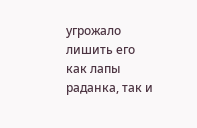угрожало лишить его как лапы раданка, так и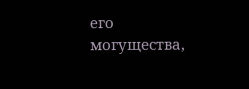его могущества,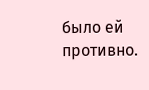было ей противно.